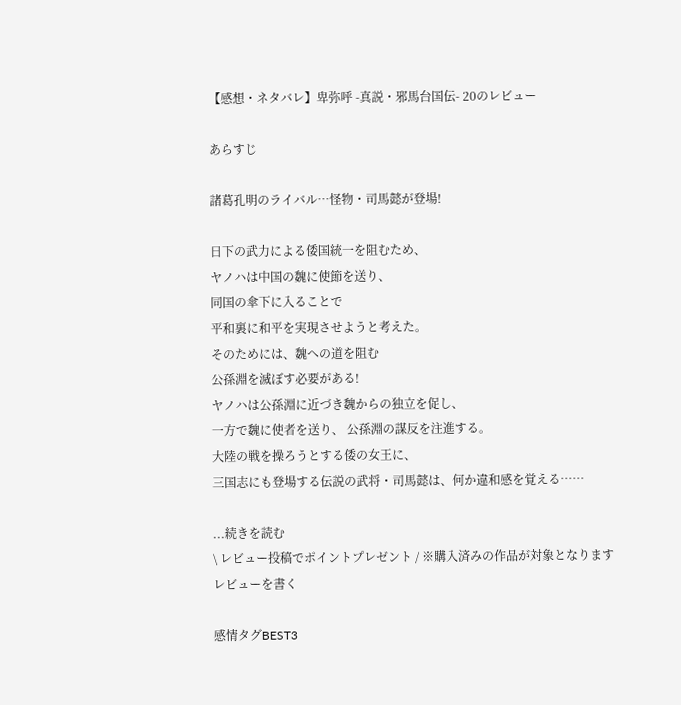【感想・ネタバレ】卑弥呼 -真説・邪馬台国伝- 20のレビュー

あらすじ

諸葛孔明のライバル…怪物・司馬懿が登場!

日下の武力による倭国統一を阻むため、
ヤノハは中国の魏に使節を送り、
同国の傘下に入ることで
平和裏に和平を実現させようと考えた。
そのためには、魏への道を阻む
公孫淵を滅ぼす必要がある!
ヤノハは公孫淵に近づき魏からの独立を促し、
一方で魏に使者を送り、 公孫淵の謀反を注進する。
大陸の戦を操ろうとする倭の女王に、
三国志にも登場する伝説の武将・司馬懿は、何か違和感を覚える……

...続きを読む
\ レビュー投稿でポイントプレゼント / ※購入済みの作品が対象となります
レビューを書く

感情タグBEST3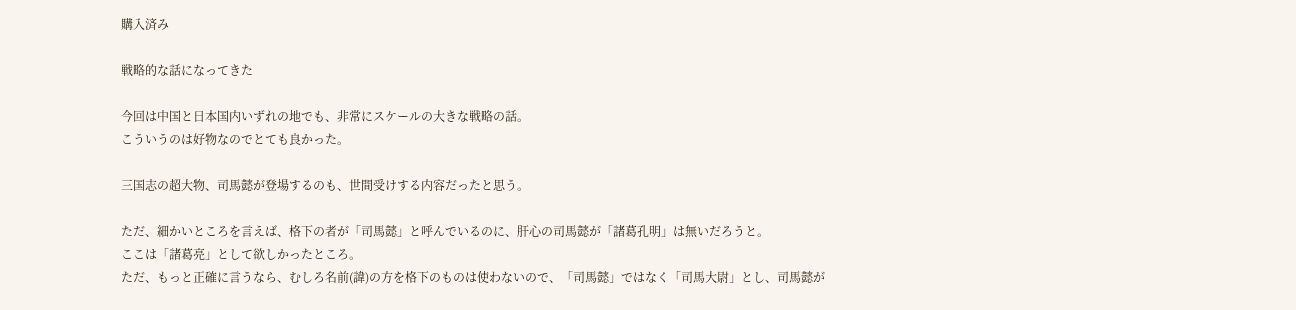購入済み

戦略的な話になってきた

今回は中国と日本国内いずれの地でも、非常にスケールの大きな戦略の話。
こういうのは好物なのでとても良かった。

三国志の超大物、司馬懿が登場するのも、世間受けする内容だったと思う。

ただ、細かいところを言えば、格下の者が「司馬懿」と呼んでいるのに、肝心の司馬懿が「諸葛孔明」は無いだろうと。
ここは「諸葛亮」として欲しかったところ。
ただ、もっと正確に言うなら、むしろ名前(諱)の方を格下のものは使わないので、「司馬懿」ではなく「司馬大尉」とし、司馬懿が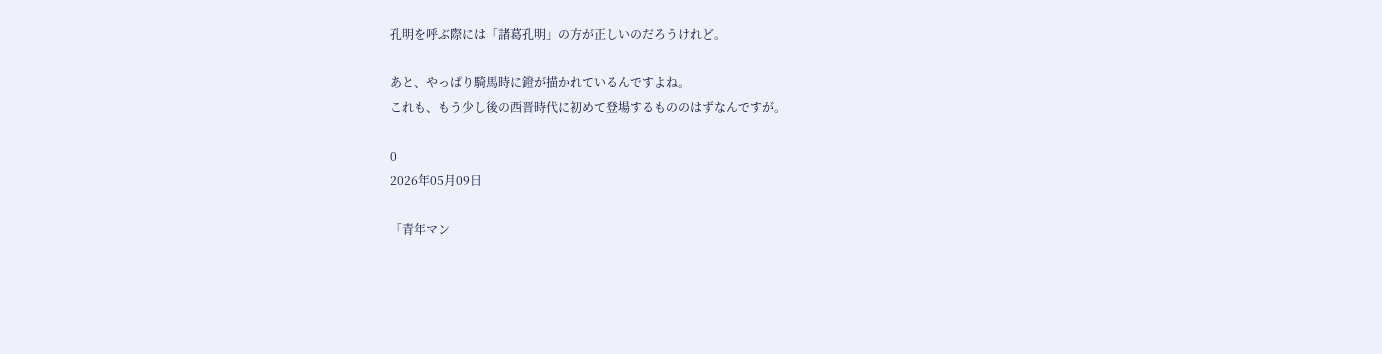孔明を呼ぶ際には「諸葛孔明」の方が正しいのだろうけれど。

あと、やっぱり騎馬時に鐙が描かれているんですよね。
これも、もう少し後の西晋時代に初めて登場するもののはずなんですが。

0
2026年05月09日

「青年マン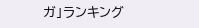ガ」ランキング